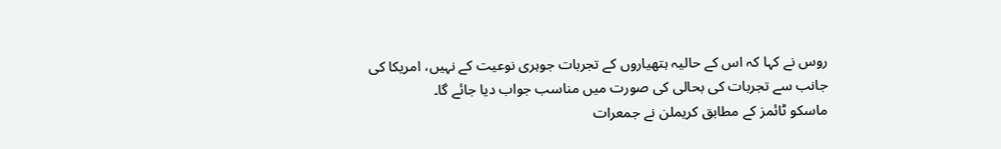روس نے کہا کہ اس کے حالیہ ہتھیاروں کے تجربات جوہری نوعیت کے نہیں، امریکا کی جانب سے تجربات کی بحالی کی صورت میں مناسب جواب دیا جائے گا۔
ماسکو ٹائمز کے مطابق کریملن نے جمعرات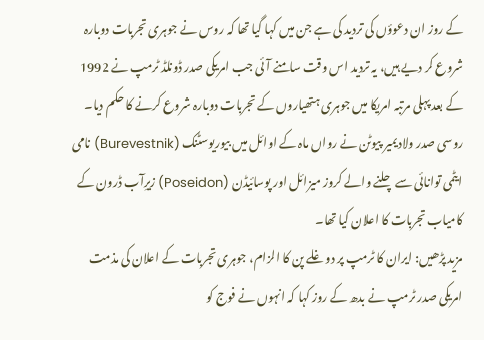کے روز ان دعوؤں کی تردید کی ہے جن میں کہا گیا تھا کہ روس نے جوہری تجربات دوبارہ شروع کر دیے ہیں، یہ تردید اس وقت سامنے آئی جب امریکی صدر ڈونلڈ ٹرمپ نے 1992 کے بعد پہلی مرتبہ امریکا میں جوہری ہتھیاروں کے تجربات دوبارہ شروع کرنے کا حکم دیا۔
روسی صدر ولادیمیر پیوٹن نے رواں ماہ کے اوائل میں بیوریوسٹنک (Burevestnik) نامی ایٹمی توانائی سے چلنے والے کروز میزائل اور پوسائیڈن (Poseidon) زیرِآب ڈرون کے کامیاب تجربات کا اعلان کیا تھا۔
مزید پڑھیں: ایران کا ٹرمپ پر دوغلے پن کا الزام، جوہری تجربات کے اعلان کی مذمت
امریکی صدر ٹرمپ نے بدھ کے روز کہا کہ انہوں نے فوج کو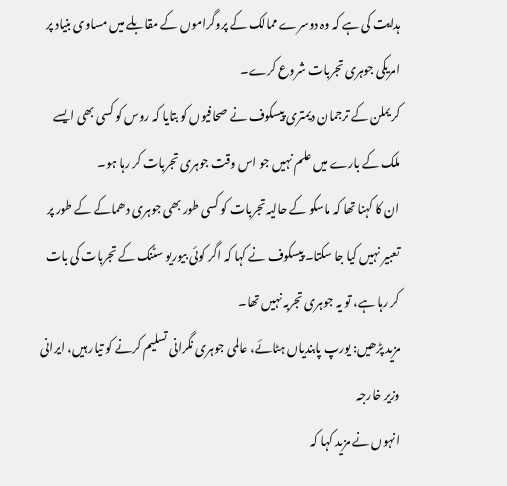ہدایت کی ہے کہ وہ دوسرے ممالک کے پروگراموں کے مقابلے میں مساوی بنیاد پر امریکی جوہری تجربات شروع کرے۔
کریملن کے ترجمان دیمتری پیسکوف نے صحافیوں کو بتایا کہ روس کو کسی بھی ایسے ملک کے بارے میں علم نہیں جو اس وقت جوہری تجربات کر رہا ہو۔
ان کا کہنا تھا کہ ماسکو کے حالیہ تجربات کو کسی طور بھی جوہری دھماکے کے طور پر تعبیر نہیں کیا جا سکتا۔ پیسکوف نے کہا کہ اگر کوئی بیوریو سٹنک کے تجربات کی بات کر رہا ہے، تو یہ جوہری تجربہ نہیں تھا۔
مزید پڑھیں: یورپ پابندیاں ہٹائے، عالمی جوہری نگرانی تسلیم کرنے کو تیار ہیں، ایرانی وزیر خارجہ
انہوں نے مزید کہا کہ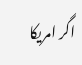اگر امریکا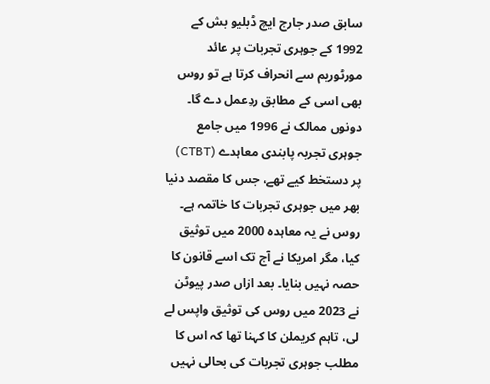سابق صدر جارج ایچ ڈبلیو بش کے 1992 کے جوہری تجربات پر عائد مورٹوریم سے انحراف کرتا ہے تو روس بھی اسی کے مطابق ردِعمل دے گا۔
دونوں ممالک نے 1996 میں جامع جوہری تجربہ پابندی معاہدے (CTBT) پر دستخط کیے تھے، جس کا مقصد دنیا بھر میں جوہری تجربات کا خاتمہ ہے۔
روس نے یہ معاہدہ 2000 میں توثیق کیا، مگر امریکا نے آج تک اسے قانون کا حصہ نہیں بنایا۔ بعد ازاں صدر پیوٹن نے 2023 میں روس کی توثیق واپس لے لی، تاہم کریملن کا کہنا تھا کہ اس کا مطلب جوہری تجربات کی بحالی نہیں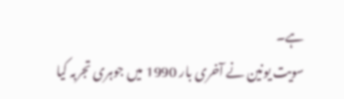ہے۔
سویت یونین نے آخری بار 1990 میں جوہری تجربہ کیا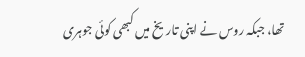تھا، جبکہ روس نے اپنی تاریخ میں کبھی کوئی جوہری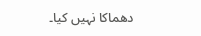دھماکا نہیں کیا۔